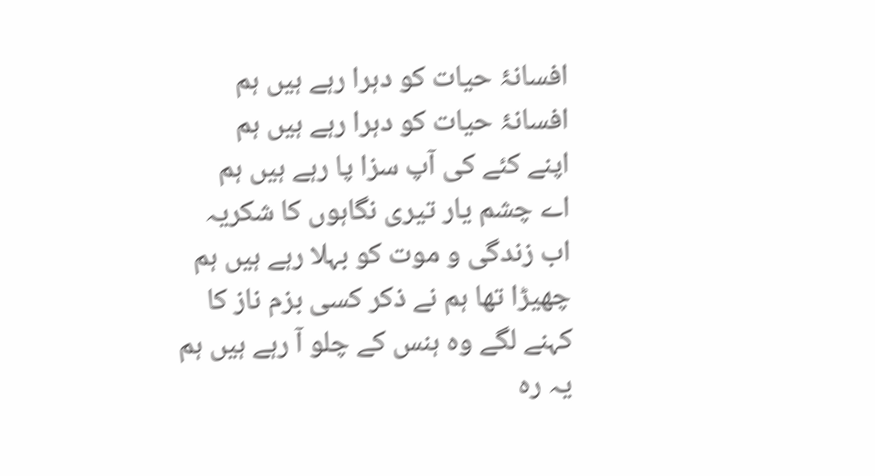افسانۂ حیات کو دہرا رہے ہیں ہم
افسانۂ حیات کو دہرا رہے ہیں ہم
اپنے کئے کی آپ سزا پا رہے ہیں ہم
اے چشم یار تیری نگاہوں کا شکریہ
اب زندگی و موت کو بہلا رہے ہیں ہم
چھیڑا تھا ہم نے ذکر کسی بزم ناز کا
کہنے لگے وہ ہنس کے چلو آ رہے ہیں ہم
یہ رہ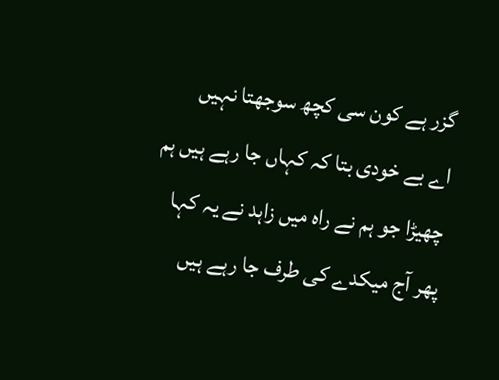گزر ہے کون سی کچھ سوجھتا نہیں
اے بے خودی بتا کہ کہاں جا رہے ہیں ہم
چھیڑا جو ہم نے راہ میں زاہد نے یہ کہا
پھر آج میکدے کی طرف جا رہے ہیں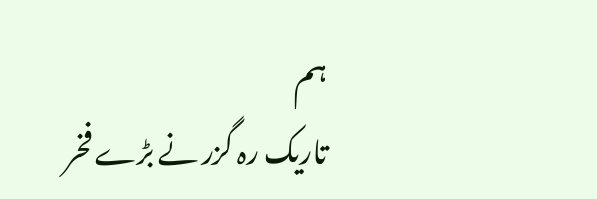ہم
تاریک رہ گزر نے بڑے فخر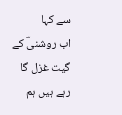سے کہا
اب روشنیؔ کے گیت غزل گا رہے ہیں ہم